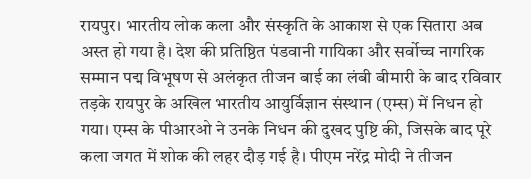रायपुर। भारतीय लोक कला और संस्कृति के आकाश से एक सितारा अब अस्त हो गया है। देश की प्रतिष्ठित पंडवानी गायिका और सर्वोच्च नागरिक सम्मान पद्म विभूषण से अलंकृत तीजन बाई का लंबी बीमारी के बाद रविवार तड़के रायपुर के अखिल भारतीय आयुर्विज्ञान संस्थान (एम्स) में निधन हो गया। एम्स के पीआरओ ने उनके निधन की दुखद पुष्टि की, जिसके बाद पूरे कला जगत में शोक की लहर दौड़ गई है। पीएम नरेंद्र मोदी ने तीजन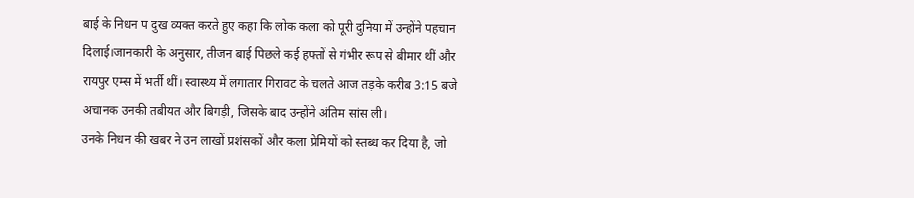बाई के निधन प दुख व्यक्त करते हुए कहा कि लोक कला को पूरी दुनिया में उन्होंने पहचान दिलाई।जानकारी के अनुसार, तीजन बाई पिछले कई हफ्तों से गंभीर रूप से बीमार थीं और रायपुर एम्स में भर्ती थीं। स्वास्थ्य में लगातार गिरावट के चलते आज तड़के करीब 3:15 बजे अचानक उनकी तबीयत और बिगड़ी, जिसके बाद उन्होंने अंतिम सांस ली।
उनके निधन की खबर ने उन लाखों प्रशंसकों और कला प्रेमियों को स्तब्ध कर दिया है, जो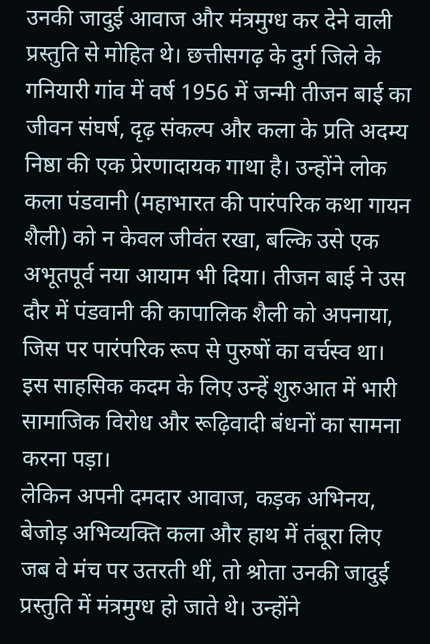उनकी जादुई आवाज और मंत्रमुग्ध कर देने वाली प्रस्तुति से मोहित थे। छत्तीसगढ़ के दुर्ग जिले के गनियारी गांव में वर्ष 1956 में जन्मी तीजन बाई का जीवन संघर्ष, दृढ़ संकल्प और कला के प्रति अदम्य निष्ठा की एक प्रेरणादायक गाथा है। उन्होंने लोक कला पंडवानी (महाभारत की पारंपरिक कथा गायन शैली) को न केवल जीवंत रखा, बल्कि उसे एक अभूतपूर्व नया आयाम भी दिया। तीजन बाई ने उस दौर में पंडवानी की कापालिक शैली को अपनाया, जिस पर पारंपरिक रूप से पुरुषों का वर्चस्व था। इस साहसिक कदम के लिए उन्हें शुरुआत में भारी सामाजिक विरोध और रूढ़िवादी बंधनों का सामना करना पड़ा।
लेकिन अपनी दमदार आवाज, कड़क अभिनय, बेजोड़ अभिव्यक्ति कला और हाथ में तंबूरा लिए जब वे मंच पर उतरती थीं, तो श्रोता उनकी जादुई प्रस्तुति में मंत्रमुग्ध हो जाते थे। उन्होंने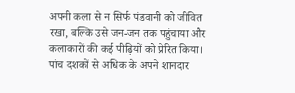अपनी कला से न सिर्फ पंडवानी को जीवित रखा, बल्कि उसे जन-जन तक पहुंचाया और कलाकारों की कई पीढ़ियों को प्रेरित किया। पांच दशकों से अधिक के अपने शानदार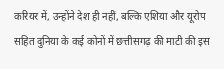करियर में, उन्होंने देश ही नहीं, बल्कि एशिया और यूरोप सहित दुनिया के कई कोनों में छत्तीसगढ़ की माटी की इस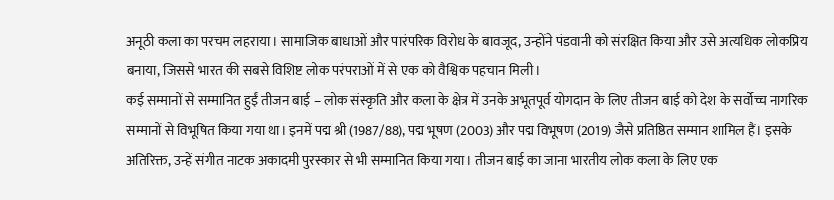अनूठी कला का परचम लहराया। सामाजिक बाधाओं और पारंपरिक विरोध के बावजूद, उन्होंने पंडवानी को संरक्षित किया और उसे अत्यधिक लोकप्रिय बनाया, जिससे भारत की सबसे विशिष्ट लोक परंपराओं में से एक को वैश्विक पहचान मिली।
कई सम्मानों से सम्मानित हुईं तीजन बाई – लोक संस्कृति और कला के क्षेत्र में उनके अभूतपूर्व योगदान के लिए तीजन बाई को देश के सर्वोच्च नागरिक सम्मानों से विभूषित किया गया था। इनमें पद्म श्री (1987/88), पद्म भूषण (2003) और पद्म विभूषण (2019) जैसे प्रतिष्ठित सम्मान शामिल हैं। इसके अतिरिक्त, उन्हें संगीत नाटक अकादमी पुरस्कार से भी सम्मानित किया गया। तीजन बाई का जाना भारतीय लोक कला के लिए एक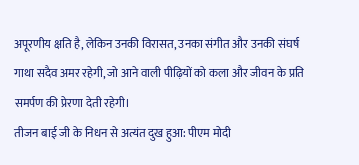अपूरणीय क्षति है, लेकिन उनकी विरासत, उनका संगीत और उनकी संघर्ष गाथा सदैव अमर रहेगी, जो आने वाली पीढ़ियों को कला और जीवन के प्रति समर्पण की प्रेरणा देती रहेगी।
तीजन बाई जी के निधन से अत्यंत दुख हुआ: पीएम मोदी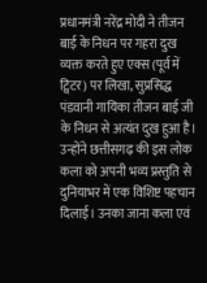प्रधानमंत्री नरेंद्र मोदी ने तीजन बाई के निधन पर गहरा दुख व्यक्त करते हुए एक्स (पूर्व में ट्विटर) पर लिखा, सुप्रसिद्ध पंडवानी गायिका तीजन बाई जी के निधन से अत्यंत दुख हुआ है। उन्होंने छत्तीसगढ़ की इस लोक कला को अपनी भव्य प्रस्तुति से दुनियाभर में एक विशिष्ट पहचान दिलाई। उनका जाना कला एवं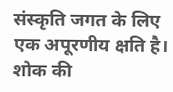संस्कृति जगत के लिए एक अपूरणीय क्षति है। शोक की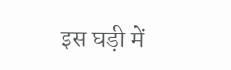इस घड़ी में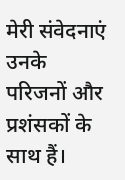मेरी संवेदनाएं उनके परिजनों और प्रशंसकों के साथ हैं।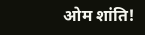ओम शांति!